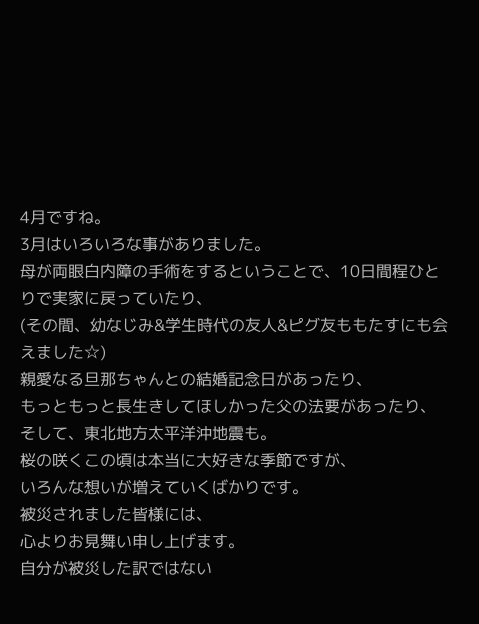4月ですね。
3月はいろいろな事がありました。
母が両眼白内障の手術をするということで、10日間程ひとりで実家に戻っていたり、
(その間、幼なじみ&学生時代の友人&ピグ友ももたすにも会えました☆)
親愛なる旦那ちゃんとの結婚記念日があったり、
もっともっと長生きしてほしかった父の法要があったり、
そして、東北地方太平洋沖地震も。
桜の咲くこの頃は本当に大好きな季節ですが、
いろんな想いが増えていくばかりです。
被災されました皆様には、
心よりお見舞い申し上げます。
自分が被災した訳ではない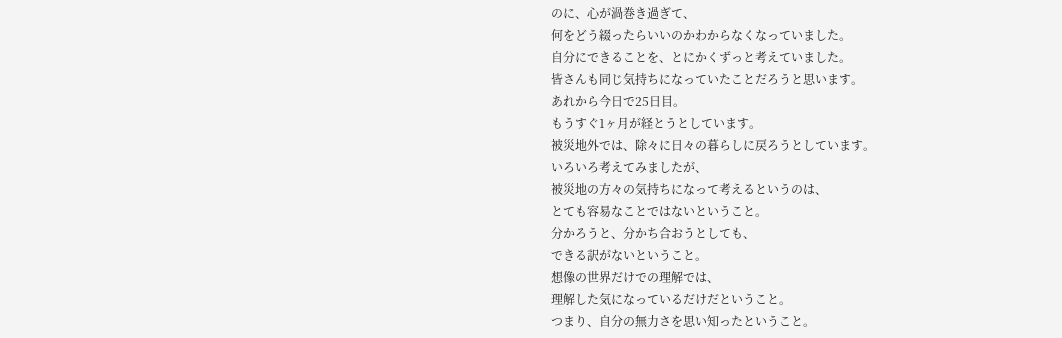のに、心が渦巻き過ぎて、
何をどう綴ったらいいのかわからなくなっていました。
自分にできることを、とにかくずっと考えていました。
皆さんも同じ気持ちになっていたことだろうと思います。
あれから今日で25日目。
もうすぐ1ヶ月が経とうとしています。
被災地外では、除々に日々の暮らしに戻ろうとしています。
いろいろ考えてみましたが、
被災地の方々の気持ちになって考えるというのは、
とても容易なことではないということ。
分かろうと、分かち合おうとしても、
できる訳がないということ。
想像の世界だけでの理解では、
理解した気になっているだけだということ。
つまり、自分の無力さを思い知ったということ。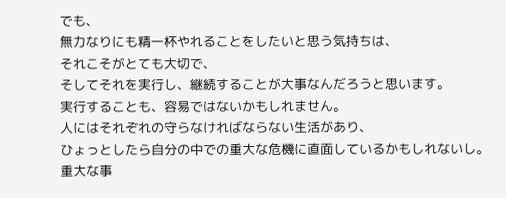でも、
無力なりにも精一杯やれることをしたいと思う気持ちは、
それこそがとても大切で、
そしてそれを実行し、継続することが大事なんだろうと思います。
実行することも、容易ではないかもしれません。
人にはそれぞれの守らなければならない生活があり、
ひょっとしたら自分の中での重大な危機に直面しているかもしれないし。
重大な事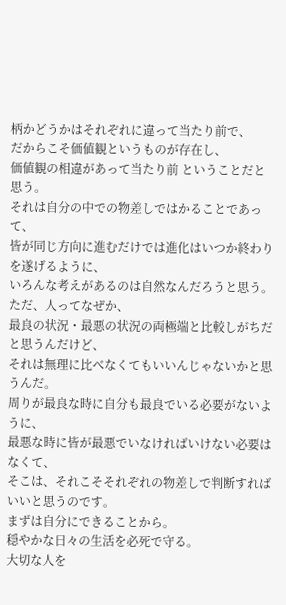柄かどうかはそれぞれに違って当たり前で、
だからこそ価値観というものが存在し、
価値観の相違があって当たり前 ということだと思う。
それは自分の中での物差しではかることであって、
皆が同じ方向に進むだけでは進化はいつか終わりを遂げるように、
いろんな考えがあるのは自然なんだろうと思う。
ただ、人ってなぜか、
最良の状況・最悪の状況の両極端と比較しがちだと思うんだけど、
それは無理に比べなくてもいいんじゃないかと思うんだ。
周りが最良な時に自分も最良でいる必要がないように、
最悪な時に皆が最悪でいなければいけない必要はなくて、
そこは、それこそそれぞれの物差しで判断すればいいと思うのです。
まずは自分にできることから。
穏やかな日々の生活を必死で守る。
大切な人を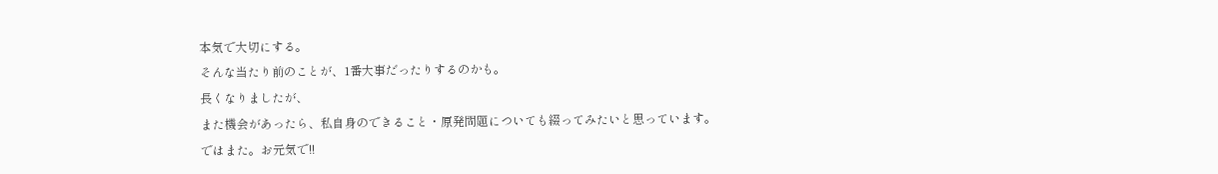本気で大切にする。
そんな当たり前のことが、1番大事だったりするのかも。
長くなりましたが、
また機会があったら、私自身のできること・原発問題についても綴ってみたいと思っています。
ではまた。お元気で!!